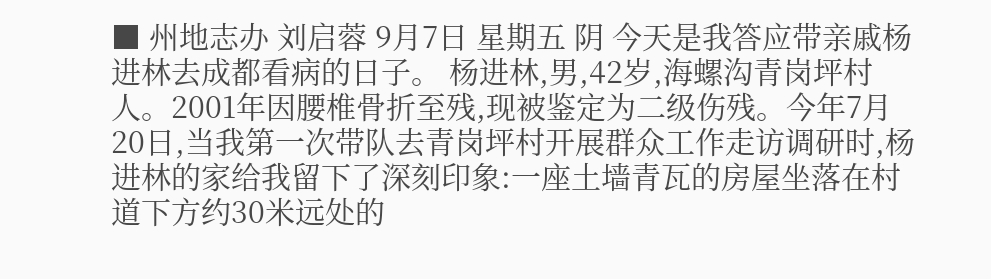■ 州地志办 刘启蓉 9月7日 星期五 阴 今天是我答应带亲戚杨进林去成都看病的日子。 杨进林,男,42岁,海螺沟青岗坪村人。2001年因腰椎骨折至残,现被鉴定为二级伤残。今年7月20日,当我第一次带队去青岗坪村开展群众工作走访调研时,杨进林的家给我留下了深刻印象:一座土墙青瓦的房屋坐落在村道下方约30米远处的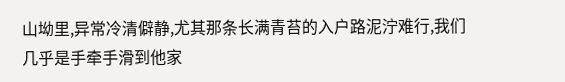山坳里,异常冷清僻静,尤其那条长满青苔的入户路泥泞难行,我们几乎是手牵手滑到他家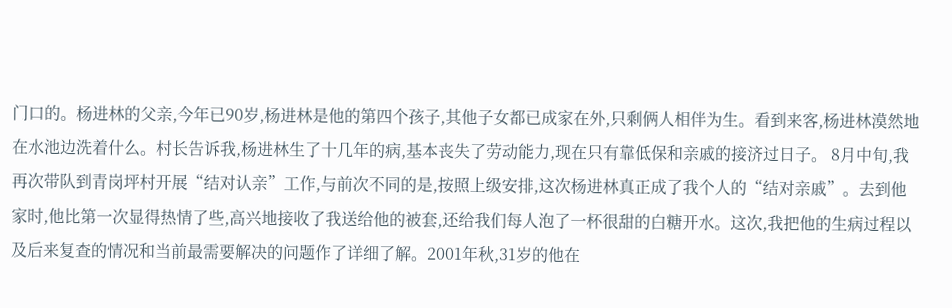门口的。杨进林的父亲,今年已90岁,杨进林是他的第四个孩子,其他子女都已成家在外,只剩俩人相伴为生。看到来客,杨进林漠然地在水池边洗着什么。村长告诉我,杨进林生了十几年的病,基本丧失了劳动能力,现在只有靠低保和亲戚的接济过日子。 8月中旬,我再次带队到青岗坪村开展“结对认亲”工作,与前次不同的是,按照上级安排,这次杨进林真正成了我个人的“结对亲戚”。去到他家时,他比第一次显得热情了些,高兴地接收了我送给他的被套,还给我们每人泡了一杯很甜的白糖开水。这次,我把他的生病过程以及后来复查的情况和当前最需要解决的问题作了详细了解。2001年秋,31岁的他在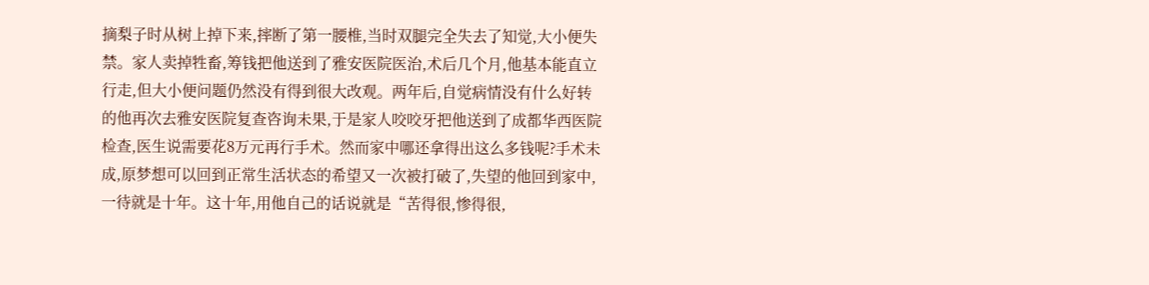摘梨子时从树上掉下来,摔断了第一腰椎,当时双腿完全失去了知觉,大小便失禁。家人卖掉牲畜,筹钱把他送到了雅安医院医治,术后几个月,他基本能直立行走,但大小便问题仍然没有得到很大改观。两年后,自觉病情没有什么好转的他再次去雅安医院复查咨询未果,于是家人咬咬牙把他送到了成都华西医院检查,医生说需要花8万元再行手术。然而家中哪还拿得出这么多钱呢?手术未成,原梦想可以回到正常生活状态的希望又一次被打破了,失望的他回到家中,一待就是十年。这十年,用他自己的话说就是“苦得很,惨得很,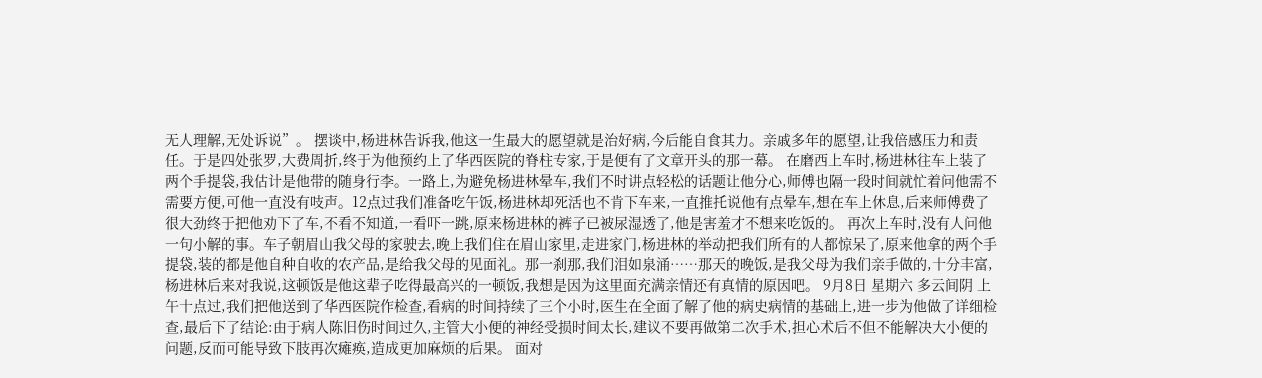无人理解,无处诉说”。 摆谈中,杨进林告诉我,他这一生最大的愿望就是治好病,今后能自食其力。亲戚多年的愿望,让我倍感压力和责任。于是四处张罗,大费周折,终于为他预约上了华西医院的脊柱专家,于是便有了文章开头的那一幕。 在磨西上车时,杨进林往车上装了两个手提袋,我估计是他带的随身行李。一路上,为避免杨进林晕车,我们不时讲点轻松的话题让他分心,师傅也隔一段时间就忙着问他需不需要方便,可他一直没有吱声。12点过我们准备吃午饭,杨进林却死活也不肯下车来,一直推托说他有点晕车,想在车上休息,后来师傅费了很大劲终于把他劝下了车,不看不知道,一看吓一跳,原来杨进林的裤子已被尿湿透了,他是害羞才不想来吃饭的。 再次上车时,没有人问他一句小解的事。车子朝眉山我父母的家驶去,晚上我们住在眉山家里,走进家门,杨进林的举动把我们所有的人都惊呆了,原来他拿的两个手提袋,装的都是他自种自收的农产品,是给我父母的见面礼。那一刹那,我们泪如泉涌……那天的晚饭,是我父母为我们亲手做的,十分丰富,杨进林后来对我说,这顿饭是他这辈子吃得最高兴的一顿饭,我想是因为这里面充满亲情还有真情的原因吧。 9月8日 星期六 多云间阴 上午十点过,我们把他送到了华西医院作检查,看病的时间持续了三个小时,医生在全面了解了他的病史病情的基础上,进一步为他做了详细检查,最后下了结论:由于病人陈旧伤时间过久,主管大小便的神经受损时间太长,建议不要再做第二次手术,担心术后不但不能解决大小便的问题,反而可能导致下肢再次瘫痪,造成更加麻烦的后果。 面对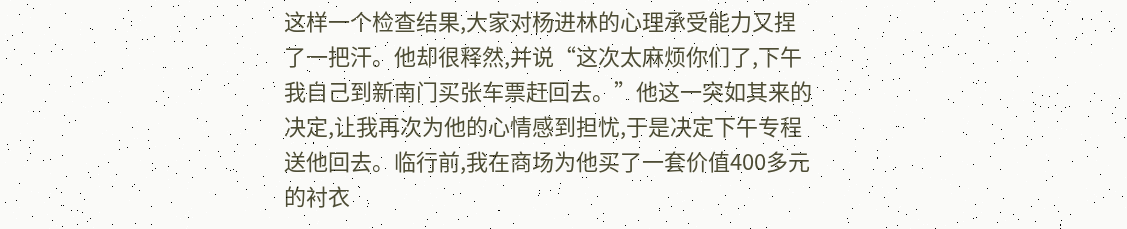这样一个检查结果,大家对杨进林的心理承受能力又捏了一把汗。他却很释然,并说“这次太麻烦你们了,下午我自己到新南门买张车票赶回去。”他这一突如其来的决定,让我再次为他的心情感到担忧,于是决定下午专程送他回去。临行前,我在商场为他买了一套价值400多元的衬衣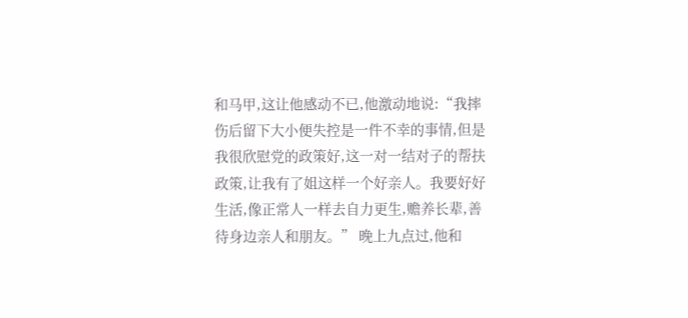和马甲,这让他感动不已,他激动地说:“我摔伤后留下大小便失控是一件不幸的事情,但是我很欣慰党的政策好,这一对一结对子的帮扶政策,让我有了姐这样一个好亲人。我要好好生活,像正常人一样去自力更生,赡养长辈,善待身边亲人和朋友。” 晚上九点过,他和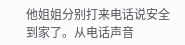他姐姐分别打来电话说安全到家了。从电话声音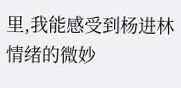里,我能感受到杨进林情绪的微妙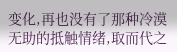变化,再也没有了那种冷漠无助的抵触情绪,取而代之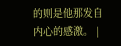的则是他那发自内心的感激。 |